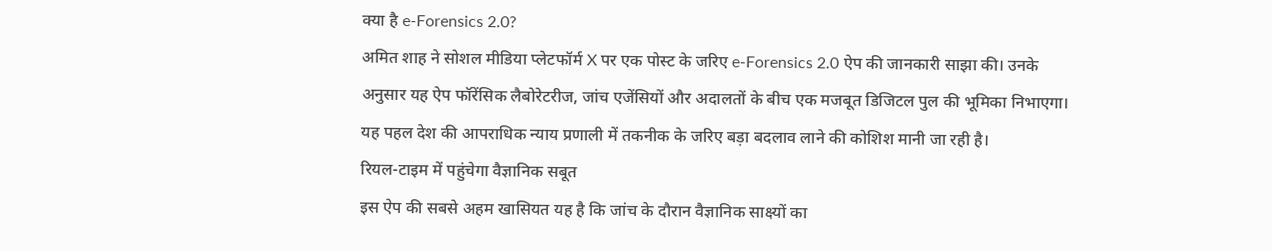क्या है e-Forensics 2.0?
अमित शाह ने सोशल मीडिया प्लेटफॉर्म X पर एक पोस्ट के जरिए e-Forensics 2.0 ऐप की जानकारी साझा की। उनके अनुसार यह ऐप फॉरेंसिक लैबोरेटरीज, जांच एजेंसियों और अदालतों के बीच एक मजबूत डिजिटल पुल की भूमिका निभाएगा। यह पहल देश की आपराधिक न्याय प्रणाली में तकनीक के जरिए बड़ा बदलाव लाने की कोशिश मानी जा रही है।
रियल-टाइम में पहुंचेगा वैज्ञानिक सबूत
इस ऐप की सबसे अहम खासियत यह है कि जांच के दौरान वैज्ञानिक साक्ष्यों का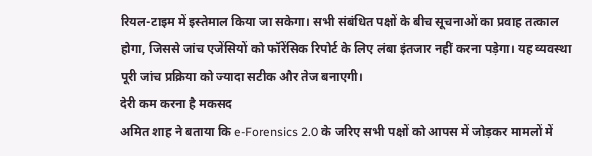रियल-टाइम में इस्तेमाल किया जा सकेगा। सभी संबंधित पक्षों के बीच सूचनाओं का प्रवाह तत्काल होगा, जिससे जांच एजेंसियों को फॉरेंसिक रिपोर्ट के लिए लंबा इंतजार नहीं करना पड़ेगा। यह व्यवस्था पूरी जांच प्रक्रिया को ज्यादा सटीक और तेज बनाएगी।
देरी कम करना है मकसद
अमित शाह ने बताया कि e-Forensics 2.0 के जरिए सभी पक्षों को आपस में जोड़कर मामलों में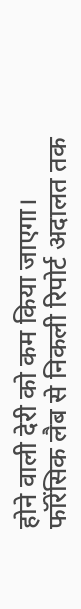होने वाली देरी को कम किया जाएगा। फॉरेंसिक लैब से निकली रिपोर्ट अदालत तक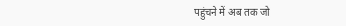पहुंचने में अब तक जो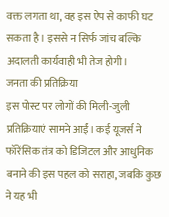वक्त लगता था, वह इस ऐप से काफी घट सकता है। इससे न सिर्फ जांच बल्कि अदालती कार्यवाही भी तेज होगी।
जनता की प्रतिक्रिया
इस पोस्ट पर लोगों की मिली-जुली प्रतिक्रियाएं सामने आईं। कई यूजर्स ने फॉरेंसिक तंत्र को डिजिटल और आधुनिक बनाने की इस पहल को सराहा, जबकि कुछ ने यह भी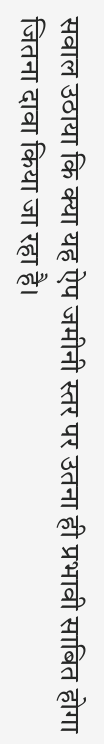सवाल उठाया कि क्या यह ऐप जमीनी स्तर पर उतना ही प्रभावी साबित होगा जितना दावा किया जा रहा है।